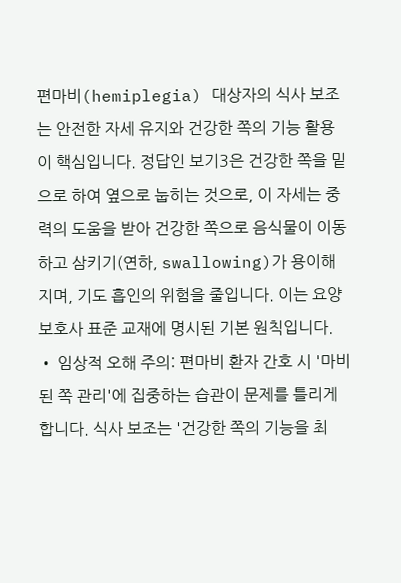편마비(hemiplegia) 대상자의 식사 보조는 안전한 자세 유지와 건강한 쪽의 기능 활용이 핵심입니다. 정답인 보기3은 건강한 쪽을 밑으로 하여 옆으로 눕히는 것으로, 이 자세는 중력의 도움을 받아 건강한 쪽으로 음식물이 이동하고 삼키기(연하, swallowing)가 용이해지며, 기도 흡인의 위험을 줄입니다. 이는 요양보호사 표준 교재에 명시된 기본 원칙입니다.
• 임상적 오해 주의: 편마비 환자 간호 시 '마비된 쪽 관리'에 집중하는 습관이 문제를 틀리게 합니다. 식사 보조는 '건강한 쪽의 기능을 최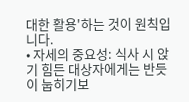대한 활용'하는 것이 원칙입니다.
• 자세의 중요성: 식사 시 앉기 힘든 대상자에게는 반듯이 눕히기보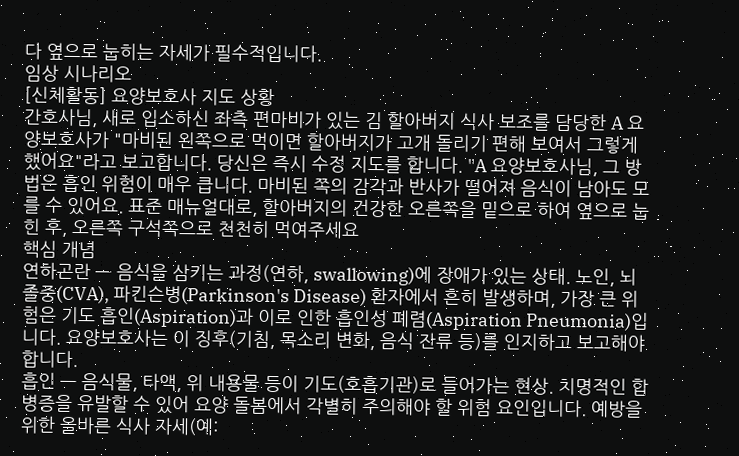다 옆으로 눕히는 자세가 필수적입니다.
임상 시나리오
[신체활동] 요양보호사 지도 상황
간호사님, 새로 입소하신 좌측 편마비가 있는 김 할아버지 식사 보조를 담당한 A 요양보호사가 "마비된 왼쪽으로 먹이면 할아버지가 고개 돌리기 편해 보여서 그렇게 했어요"라고 보고합니다. 당신은 즉시 수정 지도를 합니다. "A 요양보호사님, 그 방법은 흡인 위험이 매우 큽니다. 마비된 쪽의 감각과 반사가 떨어져 음식이 남아도 모를 수 있어요. 표준 매뉴얼대로, 할아버지의 건강한 오른쪽을 밑으로 하여 옆으로 눕힌 후, 오른쪽 구석쪽으로 천천히 먹여주세요
핵심 개념
연하곤란 — 음식을 삼키는 과정(연하, swallowing)에 장애가 있는 상태. 노인, 뇌졸중(CVA), 파킨슨병(Parkinson's Disease) 환자에서 흔히 발생하며, 가장 큰 위험은 기도 흡인(Aspiration)과 이로 인한 흡인성 폐렴(Aspiration Pneumonia)입니다. 요양보호사는 이 징후(기침, 목소리 변화, 음식 잔류 등)를 인지하고 보고해야 합니다.
흡인 — 음식물, 타액, 위 내용물 등이 기도(호흡기관)로 들어가는 현상. 치명적인 합병증을 유발할 수 있어 요양 돌봄에서 각별히 주의해야 할 위험 요인입니다. 예방을 위한 올바른 식사 자세(예: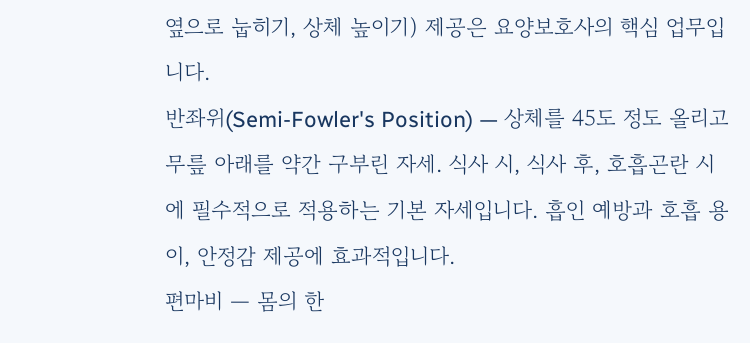옆으로 눕히기, 상체 높이기) 제공은 요양보호사의 핵심 업무입니다.
반좌위(Semi-Fowler's Position) — 상체를 45도 정도 올리고 무릎 아래를 약간 구부린 자세. 식사 시, 식사 후, 호흡곤란 시에 필수적으로 적용하는 기본 자세입니다. 흡인 예방과 호흡 용이, 안정감 제공에 효과적입니다.
편마비 — 몸의 한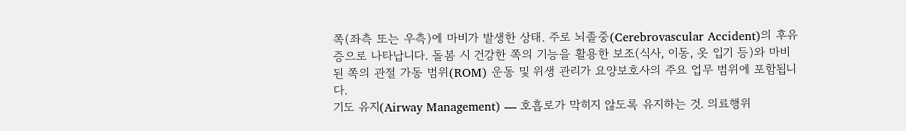쪽(좌측 또는 우측)에 마비가 발생한 상태. 주로 뇌졸중(Cerebrovascular Accident)의 후유증으로 나타납니다. 돌봄 시 건강한 쪽의 기능을 활용한 보조(식사, 이동, 옷 입기 등)와 마비된 쪽의 관절 가동 범위(ROM) 운동 및 위생 관리가 요양보호사의 주요 업무 범위에 포함됩니다.
기도 유지(Airway Management) — 호흡로가 막히지 않도록 유지하는 것. 의료행위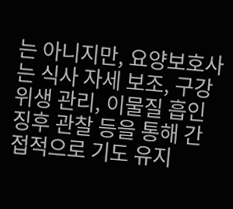는 아니지만, 요양보호사는 식사 자세 보조, 구강 위생 관리, 이물질 흡인 징후 관찰 등을 통해 간접적으로 기도 유지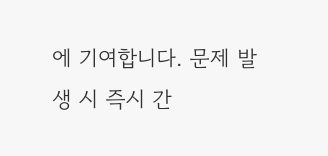에 기여합니다. 문제 발생 시 즉시 간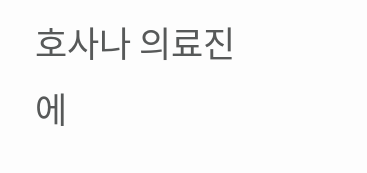호사나 의료진에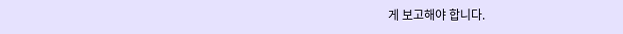게 보고해야 합니다.